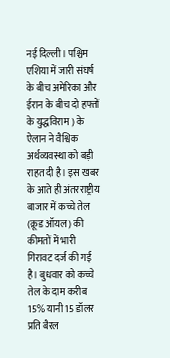नई दिल्ली। पश्चिम एशिया में जारी संघर्ष के बीच अमेरिका और ईरान के बीच दो हफ्तों के युद्धविराम ) के ऐलान ने वैश्विक अर्थव्यवस्था को बड़ी राहत दी है। इस खबर के आते ही अंतरराष्ट्रीय बाजार में कच्चे तेल (क्रूड ऑयल) की कीमतों में भारी गिरावट दर्ज की गई है। बुधवार को कच्चे तेल के दाम करीब 15% यानी 15 डॉलर प्रति बैरल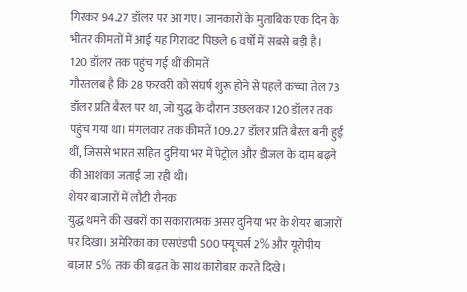गिरकर 94.27 डॉलर पर आ गए। जानकारों के मुताबिक एक दिन के भीतर कीमतों में आई यह गिरावट पिछले 6 वर्षों में सबसे बड़ी है।
120 डॉलर तक पहुंच गई थीं कीमतें
गौरतलब है कि 28 फरवरी को संघर्ष शुरू होने से पहले कच्चा तेल 73 डॉलर प्रति बैरल पर था, जो युद्ध के दौरान उछलकर 120 डॉलर तक पहुंच गया था। मंगलवार तक कीमतें 109.27 डॉलर प्रति बैरल बनी हुई थीं, जिससे भारत सहित दुनिया भर में पेट्रोल और डीजल के दाम बढ़ने की आशंका जताई जा रही थी।
शेयर बाजारों में लौटी रौनक
युद्ध थमने की खबरों का सकारात्मक असर दुनिया भर के शेयर बाजारों पर दिखा। अमेरिका का एसएंडपी 500 फ्यूचर्स 2% और यूरोपीय बाज़ार 5% तक की बढ़त के साथ कारोबार करते दिखे।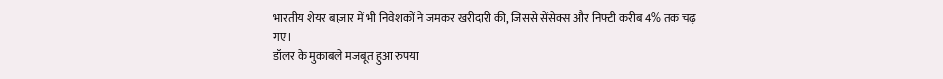भारतीय शेयर बाज़ार में भी निवेशकों ने जमकर खरीदारी की, जिससे सेंसेक्स और निफ्टी करीब 4% तक चढ़ गए।
डॉलर के मुकाबले मजबूत हुआ रुपया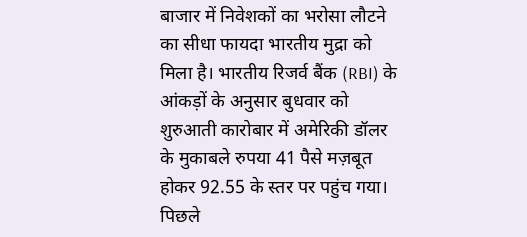बाजार में निवेशकों का भरोसा लौटने का सीधा फायदा भारतीय मुद्रा को मिला है। भारतीय रिजर्व बैंक (RBI) के आंकड़ों के अनुसार बुधवार को शुरुआती कारोबार में अमेरिकी डॉलर के मुकाबले रुपया 41 पैसे मज़बूत होकर 92.55 के स्तर पर पहुंच गया। पिछले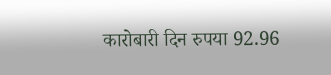कारोबारी दिन रुपया 92.96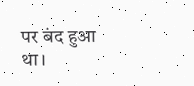पर बंद हुआ था।